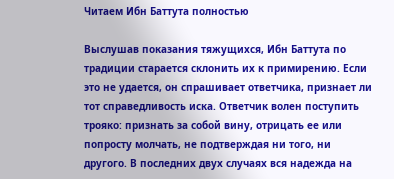Читаем Ибн Баттута полностью

Выслушав показания тяжущихся, Ибн Баттута по традиции старается склонить их к примирению. Если это не удается, он спрашивает ответчика, признает ли тот справедливость иска. Ответчик волен поступить трояко: признать за собой вину, отрицать ее или попросту молчать, не подтверждая ни того, ни другого. В последних двух случаях вся надежда на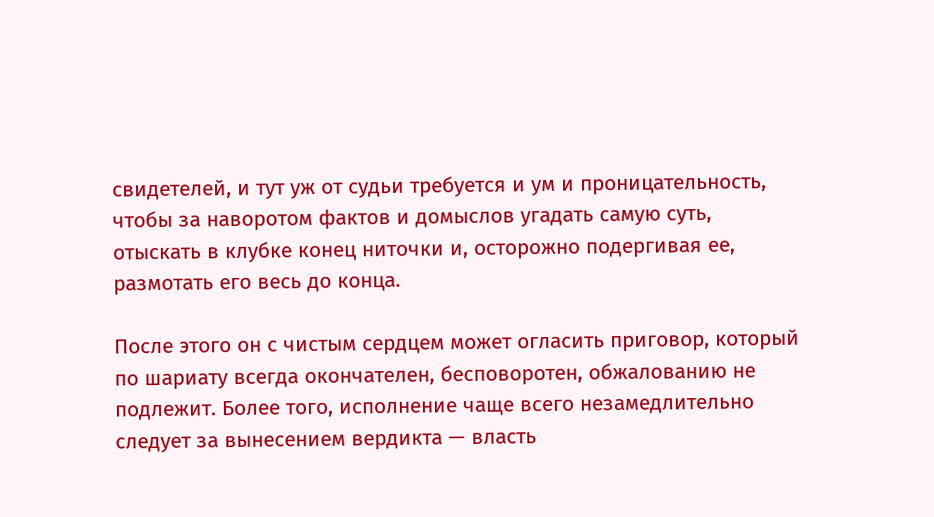свидетелей, и тут уж от судьи требуется и ум и проницательность, чтобы за наворотом фактов и домыслов угадать самую суть, отыскать в клубке конец ниточки и, осторожно подергивая ее, размотать его весь до конца.

После этого он с чистым сердцем может огласить приговор, который по шариату всегда окончателен, бесповоротен, обжалованию не подлежит. Более того, исполнение чаще всего незамедлительно следует за вынесением вердикта — власть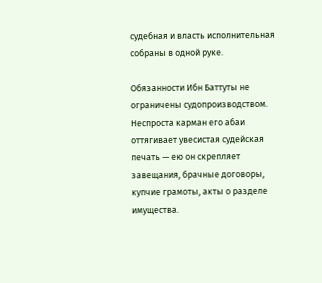судебная и власть исполнительная собраны в одной руке.

Обязанности Ибн Баттуты не ограничены судопроизводством. Неспроста карман его абаи оттягивает увесистая судейская печать — ею он скрепляет завещания, брачные договоры, купчие грамоты, акты о разделе имущества.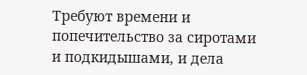Требуют времени и попечительство за сиротами и подкидышами, и дела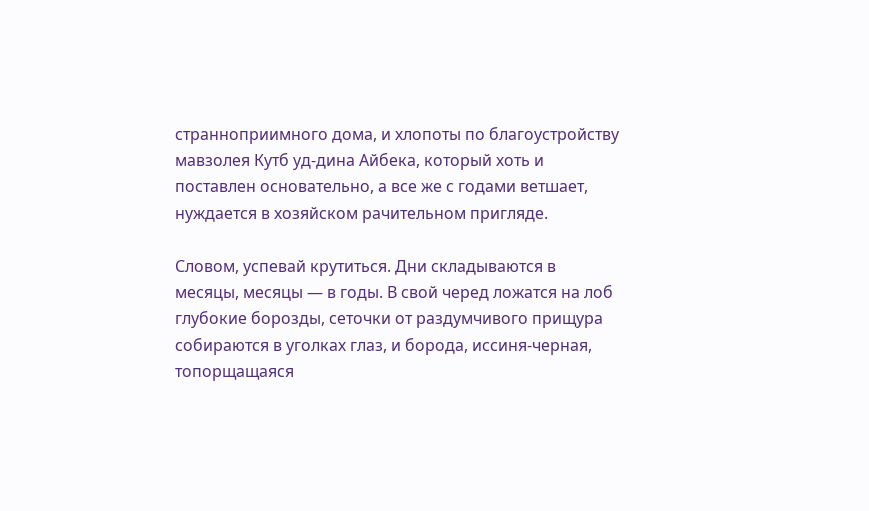странноприимного дома, и хлопоты по благоустройству мавзолея Кутб уд-дина Айбека, который хоть и поставлен основательно, а все же с годами ветшает, нуждается в хозяйском рачительном пригляде.

Словом, успевай крутиться. Дни складываются в месяцы, месяцы — в годы. В свой черед ложатся на лоб глубокие борозды, сеточки от раздумчивого прищура собираются в уголках глаз, и борода, иссиня-черная, топорщащаяся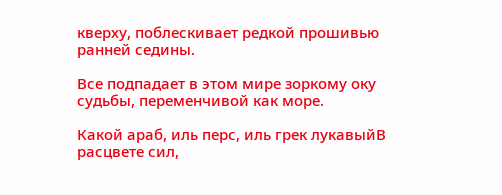кверху, поблескивает редкой прошивью ранней седины.

Все подпадает в этом мире зоркому оку судьбы, переменчивой как море.

Какой араб, иль перс, иль грек лукавыйВ расцвете сил,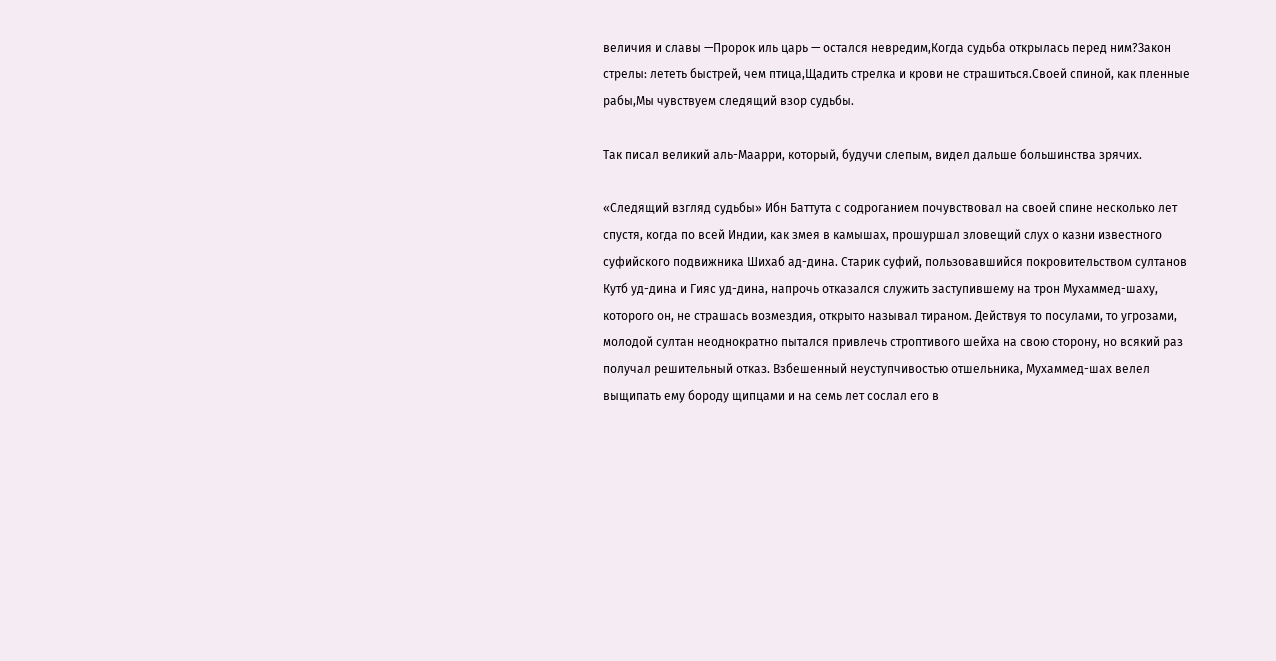величия и славы —Пророк иль царь — остался невредим,Когда судьба открылась перед ним?Закон стрелы: лететь быстрей, чем птица,Щадить стрелка и крови не страшиться.Своей спиной, как пленные рабы,Мы чувствуем следящий взор судьбы.

Так писал великий аль-Маарри, который, будучи слепым, видел дальше большинства зрячих.

«Следящий взгляд судьбы» Ибн Баттута с содроганием почувствовал на своей спине несколько лет спустя, когда по всей Индии, как змея в камышах, прошуршал зловещий слух о казни известного суфийского подвижника Шихаб ад-дина. Старик суфий, пользовавшийся покровительством султанов Кутб уд-дина и Гияс уд-дина, напрочь отказался служить заступившему на трон Мухаммед-шаху, которого он, не страшась возмездия, открыто называл тираном. Действуя то посулами, то угрозами, молодой султан неоднократно пытался привлечь строптивого шейха на свою сторону, но всякий раз получал решительный отказ. Взбешенный неуступчивостью отшельника, Мухаммед-шах велел выщипать ему бороду щипцами и на семь лет сослал его в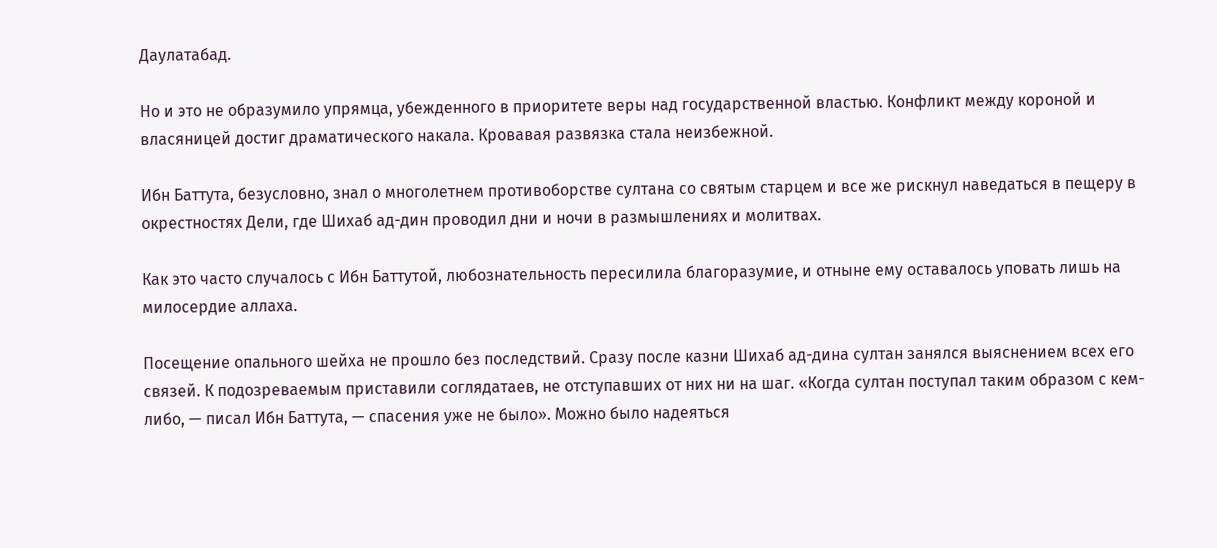Даулатабад.

Но и это не образумило упрямца, убежденного в приоритете веры над государственной властью. Конфликт между короной и власяницей достиг драматического накала. Кровавая развязка стала неизбежной.

Ибн Баттута, безусловно, знал о многолетнем противоборстве султана со святым старцем и все же рискнул наведаться в пещеру в окрестностях Дели, где Шихаб ад-дин проводил дни и ночи в размышлениях и молитвах.

Как это часто случалось с Ибн Баттутой, любознательность пересилила благоразумие, и отныне ему оставалось уповать лишь на милосердие аллаха.

Посещение опального шейха не прошло без последствий. Сразу после казни Шихаб ад-дина султан занялся выяснением всех его связей. К подозреваемым приставили соглядатаев, не отступавших от них ни на шаг. «Когда султан поступал таким образом с кем-либо, — писал Ибн Баттута, — спасения уже не было». Можно было надеяться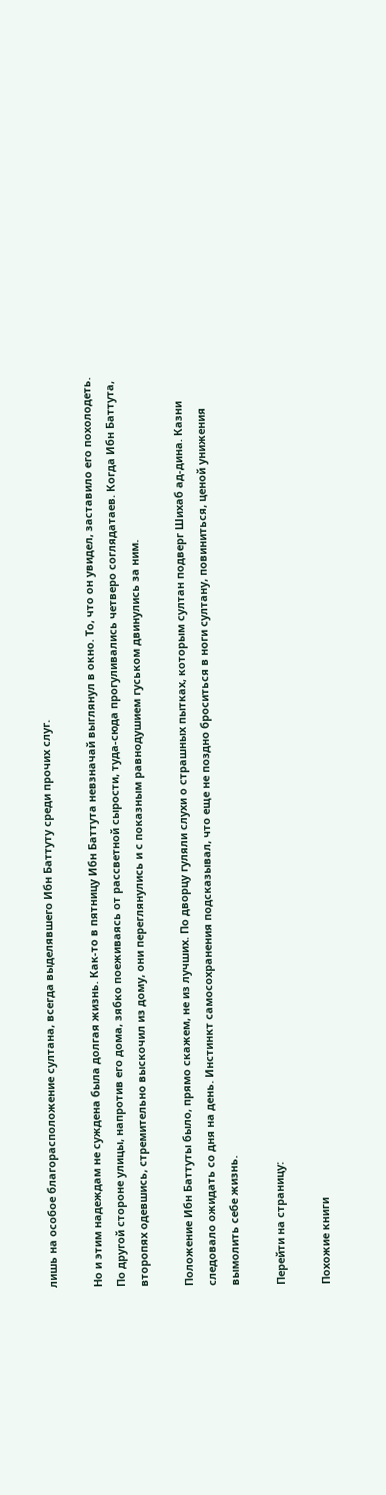лишь на особое благорасположение султана, всегда выделявшего Ибн Баттуту среди прочих слуг.

Но и этим надеждам не суждена была долгая жизнь. Как-то в пятницу Ибн Баттута невзначай выглянул в окно. То, что он увидел, заставило его похолодеть. По другой стороне улицы, напротив его дома, зябко поеживаясь от рассветной сырости, туда-сюда прогуливались четверо соглядатаев. Когда Ибн Баттута, второпях одевшись, стремительно выскочил из дому, они переглянулись и с показным равнодушием гуськом двинулись за ним.

Положение Ибн Баттуты было, прямо скажем, не из лучших. По дворцу гуляли слухи о страшных пытках, которым султан подверг Шихаб ад-дина. Казни следовало ожидать со дня на день. Инстинкт самосохранения подсказывал, что еще не поздно броситься в ноги султану, повиниться, ценой унижения вымолить себе жизнь.

Перейти на страницу:

Похожие книги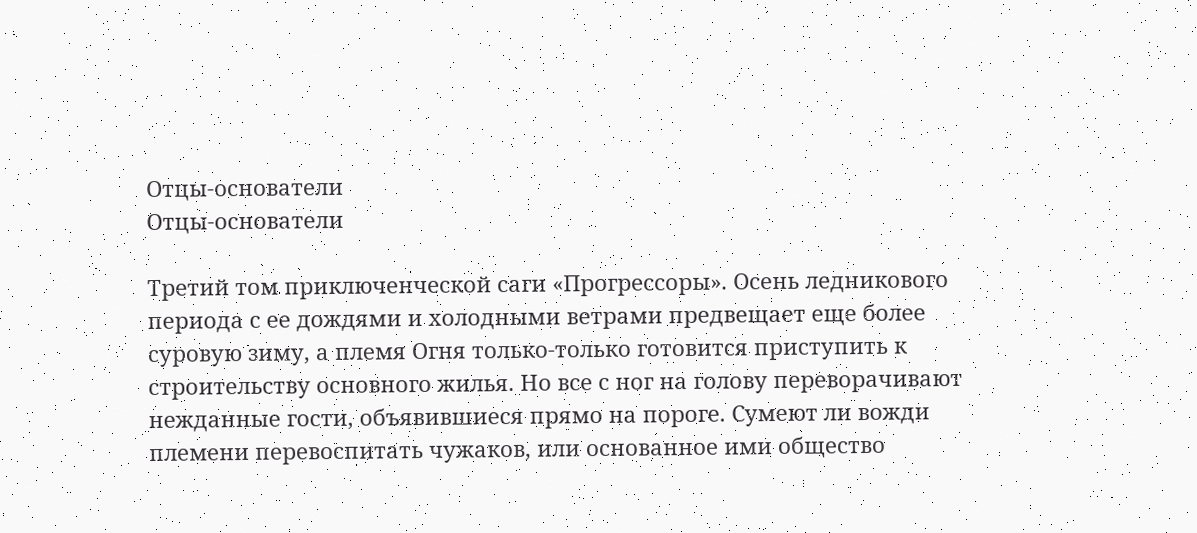Отцы-основатели
Отцы-основатели

Третий том приключенческой саги «Прогрессоры». Осень ледникового периода с ее дождями и холодными ветрами предвещает еще более суровую зиму, а племя Огня только-только готовится приступить к строительству основного жилья. Но все с ног на голову переворачивают нежданные гости, объявившиеся прямо на пороге. Сумеют ли вожди племени перевоспитать чужаков, или основанное ими общество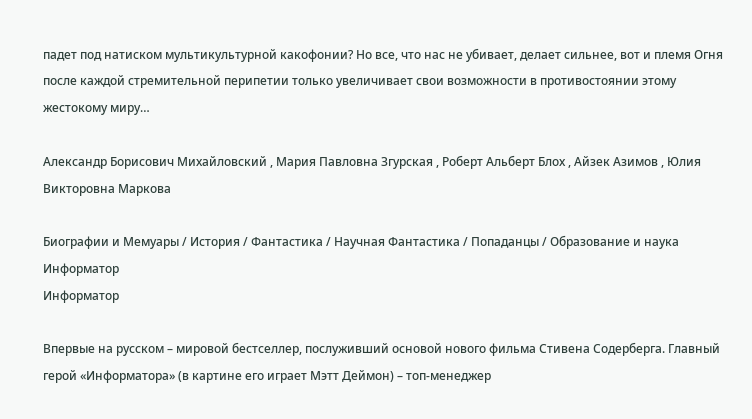падет под натиском мультикультурной какофонии? Но все, что нас не убивает, делает сильнее, вот и племя Огня после каждой стремительной перипетии только увеличивает свои возможности в противостоянии этому жестокому миру…

Александр Борисович Михайловский , Мария Павловна Згурская , Роберт Альберт Блох , Айзек Азимов , Юлия Викторовна Маркова

Биографии и Мемуары / История / Фантастика / Научная Фантастика / Попаданцы / Образование и наука
Информатор
Информатор

Впервые на русском – мировой бестселлер, послуживший основой нового фильма Стивена Содерберга. Главный герой «Информатора» (в картине его играет Мэтт Деймон) – топ-менеджер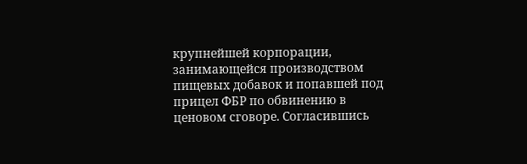крупнейшей корпорации, занимающейся производством пищевых добавок и попавшей под прицел ФБР по обвинению в ценовом сговоре. Согласившись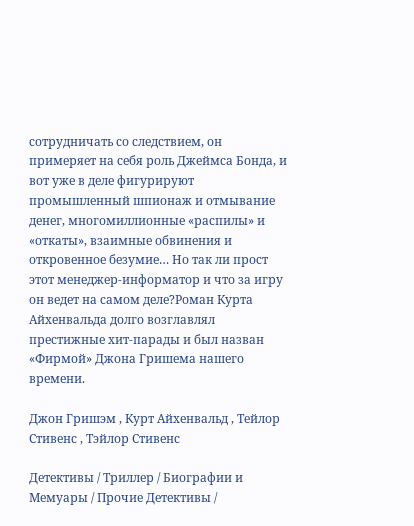сотрудничать со следствием, он примеряет на себя роль Джеймса Бонда, и вот уже в деле фигурируют промышленный шпионаж и отмывание денег, многомиллионные «распилы» и «откаты», взаимные обвинения и откровенное безумие… Но так ли прост этот менеджер-информатор и что за игру он ведет на самом деле?Роман Курта Айхенвальда долго возглавлял престижные хит-парады и был назван «Фирмой» Джона Гришема нашего времени.

Джон Гришэм , Курт Айхенвальд , Тейлор Стивенс , Тэйлор Стивенс

Детективы / Триллер / Биографии и Мемуары / Прочие Детективы /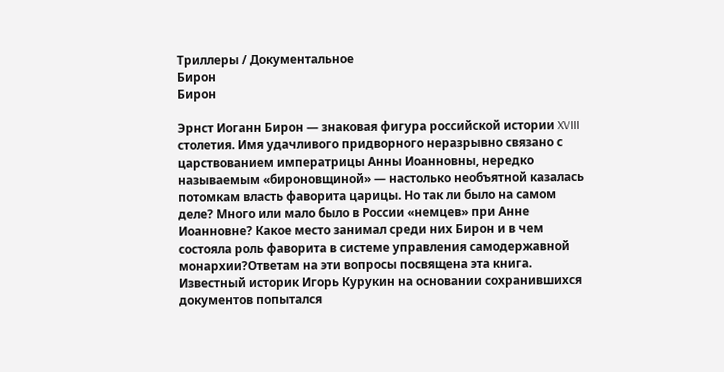Триллеры / Документальное
Бирон
Бирон

Эрнст Иоганн Бирон — знаковая фигура российской истории XVIII столетия. Имя удачливого придворного неразрывно связано с царствованием императрицы Анны Иоанновны, нередко называемым «бироновщиной» — настолько необъятной казалась потомкам власть фаворита царицы. Но так ли было на самом деле? Много или мало было в России «немцев» при Анне Иоанновне? Какое место занимал среди них Бирон и в чем состояла роль фаворита в системе управления самодержавной монархии?Ответам на эти вопросы посвящена эта книга. Известный историк Игорь Курукин на основании сохранившихся документов попытался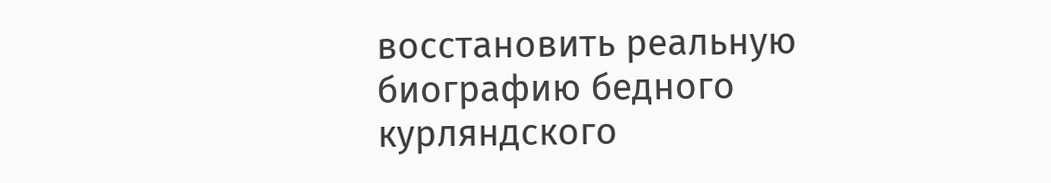восстановить реальную биографию бедного курляндского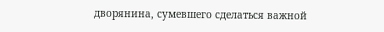дворянина, сумевшего сделаться важной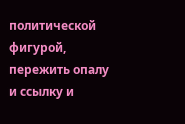политической фигурой, пережить опалу и ссылку и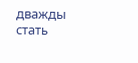дважды стать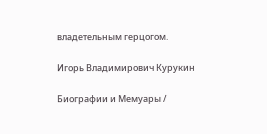владетельным герцогом.

Игорь Владимирович Курукин

Биографии и Мемуары /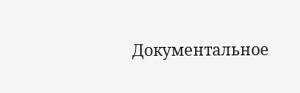Документальное